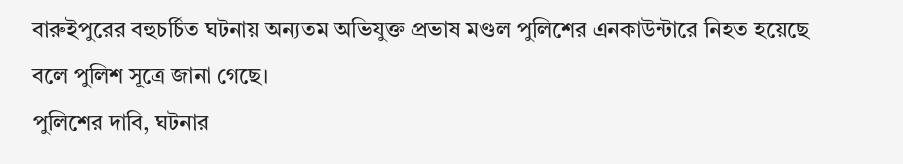বারুইপুরের বহুচর্চিত ঘটনায় অন্যতম অভিযুক্ত প্রভাষ মণ্ডল পুলিশের এনকাউন্টারে নিহত হয়েছে বলে পুলিশ সূত্রে জানা গেছে।
পুলিশের দাবি, ঘটনার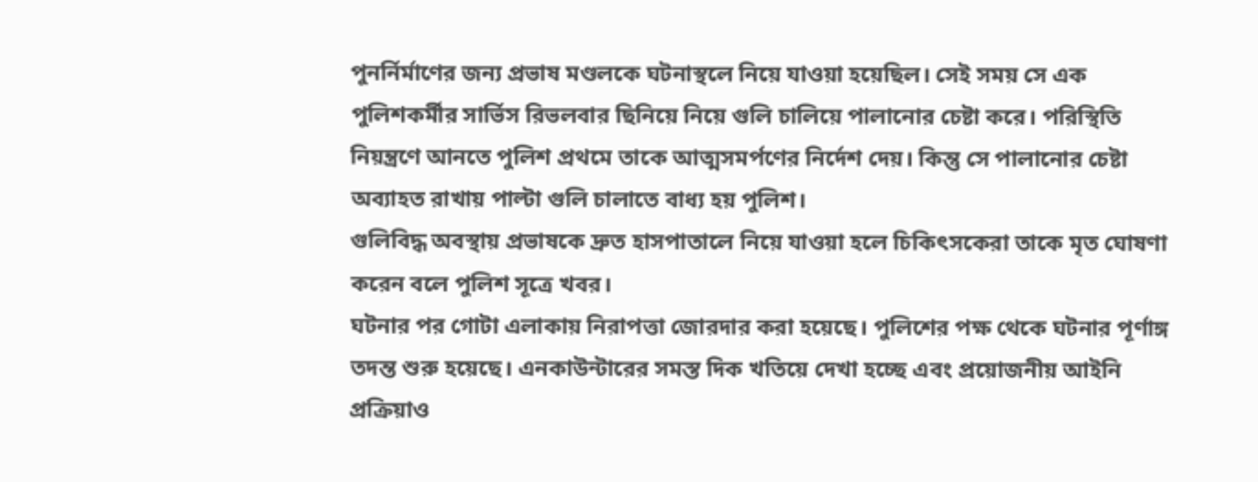পুনর্নির্মাণের জন্য প্রভাষ মণ্ডলকে ঘটনাস্থলে নিয়ে যাওয়া হয়েছিল। সেই সময় সে এক পুলিশকর্মীর সার্ভিস রিভলবার ছিনিয়ে নিয়ে গুলি চালিয়ে পালানোর চেষ্টা করে। পরিস্থিতি নিয়ন্ত্রণে আনতে পুলিশ প্রথমে তাকে আত্মসমর্পণের নির্দেশ দেয়। কিন্তু সে পালানোর চেষ্টা অব্যাহত রাখায় পাল্টা গুলি চালাতে বাধ্য হয় পুলিশ।
গুলিবিদ্ধ অবস্থায় প্রভাষকে দ্রুত হাসপাতালে নিয়ে যাওয়া হলে চিকিৎসকেরা তাকে মৃত ঘোষণা করেন বলে পুলিশ সূত্রে খবর।
ঘটনার পর গোটা এলাকায় নিরাপত্তা জোরদার করা হয়েছে। পুলিশের পক্ষ থেকে ঘটনার পূর্ণাঙ্গ তদন্ত শুরু হয়েছে। এনকাউন্টারের সমস্ত দিক খতিয়ে দেখা হচ্ছে এবং প্রয়োজনীয় আইনি প্রক্রিয়াও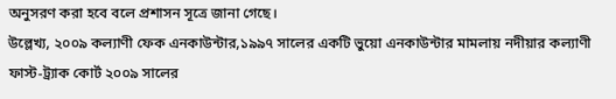অনুসরণ করা হবে বলে প্রশাসন সূত্রে জানা গেছে।
উল্লেখ্য, ২০০৯ কল্যাণী ফেক এনকাউন্টার,১৯৯৭ সালের একটি ভুয়ো এনকাউন্টার মামলায় নদীয়ার কল্যাণী ফাস্ট-ট্র্যাক কোর্ট ২০০৯ সালের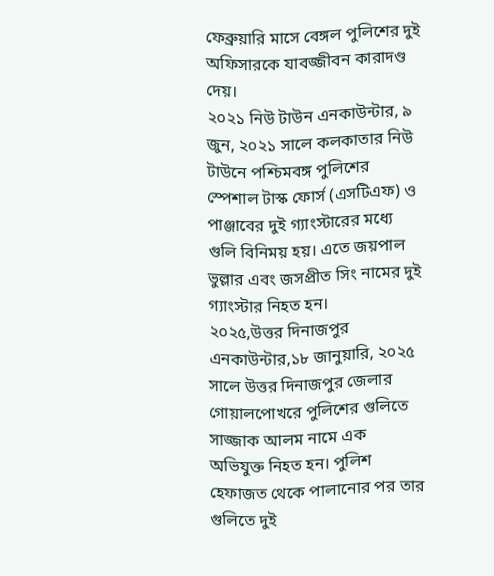ফেব্রুয়ারি মাসে বেঙ্গল পুলিশের দুই অফিসারকে যাবজ্জীবন কারাদণ্ড দেয়।
২০২১ নিউ টাউন এনকাউন্টার, ৯ জুন, ২০২১ সালে কলকাতার নিউ টাউনে পশ্চিমবঙ্গ পুলিশের স্পেশাল টাস্ক ফোর্স (এসটিএফ) ও পাঞ্জাবের দুই গ্যাংস্টারের মধ্যে গুলি বিনিময় হয়। এতে জয়পাল ভুল্লার এবং জসপ্রীত সিং নামের দুই গ্যাংস্টার নিহত হন।
২০২৫,উত্তর দিনাজপুর এনকাউন্টার,১৮ জানুয়ারি, ২০২৫ সালে উত্তর দিনাজপুর জেলার গোয়ালপোখরে পুলিশের গুলিতে সাজ্জাক আলম নামে এক অভিযুক্ত নিহত হন। পুলিশ হেফাজত থেকে পালানোর পর তার গুলিতে দুই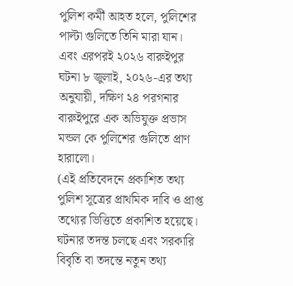পুলিশ কর্মী আহত হলে, পুলিশের পাল্টা গুলিতে তিনি মারা যান।
এবং এরপরই ২০২৬ বারুইপুর ঘটনা ৮ জুলাই, ২০২৬-এর তথ্য অনুযায়ী, দক্ষিণ ২৪ পরগনার বারুইপুরে এক অভিযুক্ত প্রভাস মন্ডল কে পুলিশের গুলিতে প্রাণ হারালো।
(এই প্রতিবেদনে প্রকাশিত তথ্য পুলিশ সূত্রের প্রাথমিক দাবি ও প্রাপ্ত তথ্যের ভিত্তিতে প্রকাশিত হয়েছে। ঘটনার তদন্ত চলছে এবং সরকারি বিবৃতি বা তদন্তে নতুন তথ্য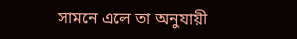সামনে এলে তা অনুযায়ী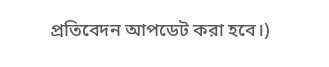প্রতিবেদন আপডেট করা হবে।)